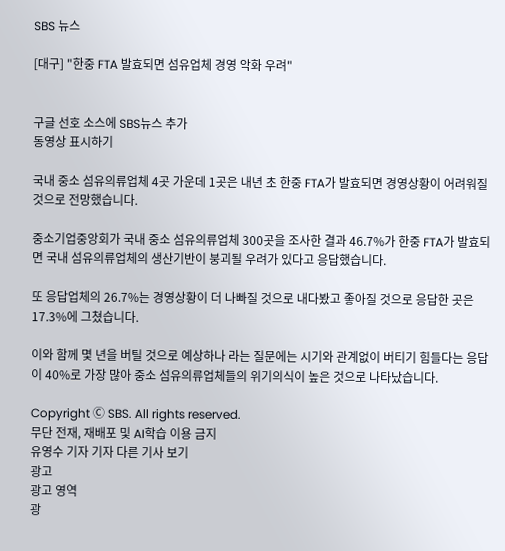SBS 뉴스

[대구] "한중 FTA 발효되면 섬유업체 경영 악화 우려"


구글 선호 소스에 SBS뉴스 추가
동영상 표시하기

국내 중소 섬유의류업체 4곳 가운데 1곳은 내년 초 한중 FTA가 발효되면 경영상황이 어려워질 것으로 전망했습니다.

중소기업중앙회가 국내 중소 섬유의류업체 300곳을 조사한 결과 46.7%가 한중 FTA가 발효되면 국내 섬유의류업체의 생산기반이 붕괴될 우려가 있다고 응답했습니다.

또 응답업체의 26.7%는 경영상황이 더 나빠질 것으로 내다봤고 좋아질 것으로 응답한 곳은 17.3%에 그쳤습니다.

이와 함께 몇 년을 버틸 것으로 예상하나 라는 질문에는 시기와 관계없이 버티기 힘들다는 응답이 40%로 가장 많아 중소 섬유의류업체들의 위기의식이 높은 것으로 나타났습니다.

Copyright Ⓒ SBS. All rights reserved.
무단 전재, 재배포 및 AI학습 이용 금지
유영수 기자 기자 다른 기사 보기
광고
광고 영역
광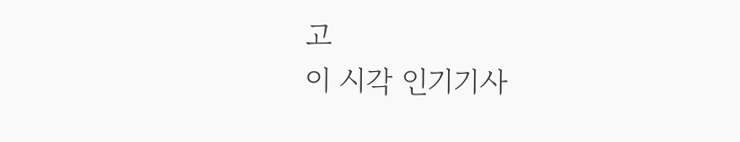고
이 시각 인기기사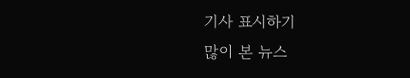기사 표시하기
많이 본 뉴스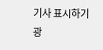기사 표시하기
광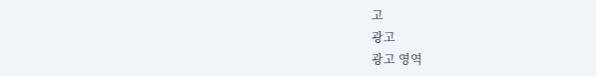고
광고
광고 영역